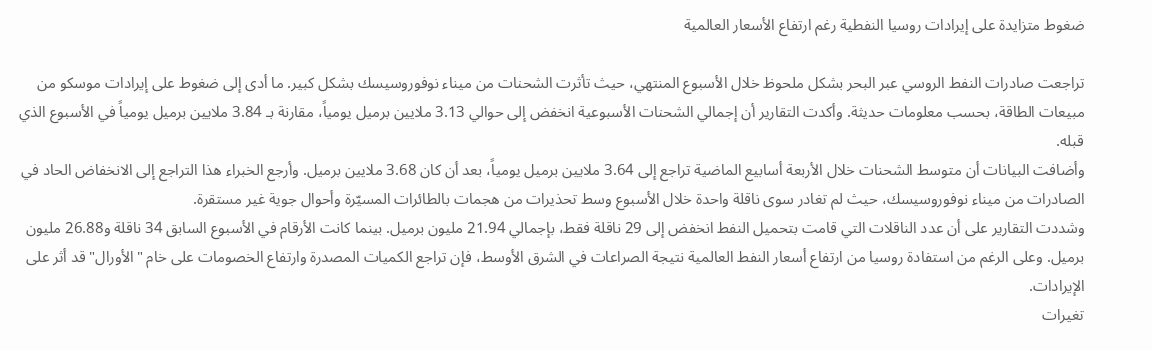ضغوط متزايدة على إيرادات روسيا النفطية رغم ارتفاع الأسعار العالمية

تراجعت صادرات النفط الروسي عبر البحر بشكل ملحوظ خلال الأسبوع المنتهي، حيث تأثرت الشحنات من ميناء نوفوروسيسك بشكل كبير. ما أدى إلى ضغوط على إيرادات موسكو من مبيعات الطاقة، بحسب معلومات حديثة. وأكدت التقارير أن إجمالي الشحنات الأسبوعية انخفض إلى حوالي 3.13 ملايين برميل يومياً، مقارنة بـ 3.84 ملايين برميل يومياً في الأسبوع الذي قبله.
وأضافت البيانات أن متوسط الشحنات خلال الأربعة أسابيع الماضية تراجع إلى 3.64 ملايين برميل يومياً، بعد أن كان 3.68 ملايين برميل. وأرجع الخبراء هذا التراجع إلى الانخفاض الحاد في الصادرات من ميناء نوفوروسيسك، حيث لم تغادر سوى ناقلة واحدة خلال الأسبوع وسط تحذيرات من هجمات بالطائرات المسيّرة وأحوال جوية غير مستقرة.
وشددت التقارير على أن عدد الناقلات التي قامت بتحميل النفط انخفض إلى 29 ناقلة فقط، بإجمالي 21.94 مليون برميل. بينما كانت الأرقام في الأسبوع السابق 34 ناقلة و26.88 مليون برميل. وعلى الرغم من استفادة روسيا من ارتفاع أسعار النفط العالمية نتيجة الصراعات في الشرق الأوسط، فإن تراجع الكميات المصدرة وارتفاع الخصومات على خام "الأورال" قد أثر على الإيرادات.
تغيرات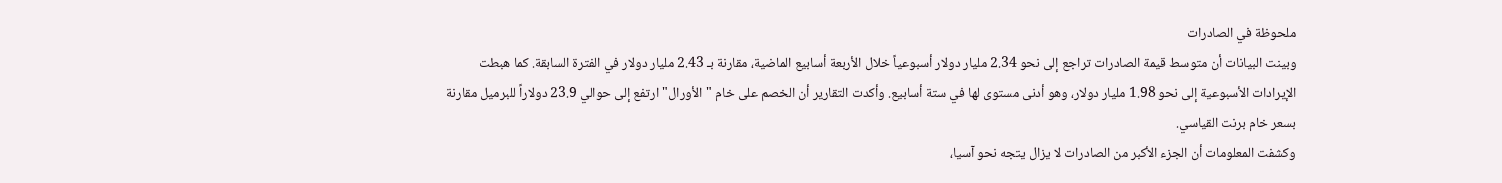ملحوظة في الصادرات
وبينت البيانات أن متوسط قيمة الصادرات تراجع إلى نحو 2.34 مليار دولار أسبوعياً خلال الأربعة أسابيع الماضية، مقارنة بـ 2.43 مليار دولار في الفترة السابقة. كما هبطت الإيرادات الأسبوعية إلى نحو 1.98 مليار دولار، وهو أدنى مستوى لها في ستة أسابيع. وأكدت التقارير أن الخصم على خام "الأورال" ارتفع إلى حوالي 23.9 دولاراً للبرميل مقارنة بسعر خام برنت القياسي.
وكشفت المعلومات أن الجزء الأكبر من الصادرات لا يزال يتجه نحو آسيا،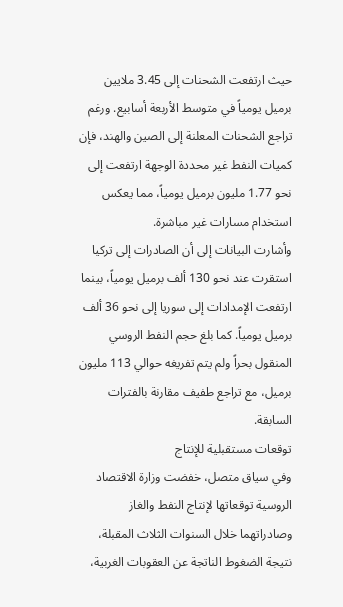حيث ارتفعت الشحنات إلى 3.45 ملايين برميل يومياً في متوسط الأربعة أسابيع. ورغم تراجع الشحنات المعلنة إلى الصين والهند، فإن كميات النفط غير محددة الوجهة ارتفعت إلى نحو 1.77 مليون برميل يومياً، مما يعكس استخدام مسارات غير مباشرة.
وأشارت البيانات إلى أن الصادرات إلى تركيا استقرت عند نحو 130 ألف برميل يومياً، بينما ارتفعت الإمدادات إلى سوريا إلى نحو 36 ألف برميل يومياً. كما بلغ حجم النفط الروسي المنقول بحراً ولم يتم تفريغه حوالي 113 مليون برميل، مع تراجع طفيف مقارنة بالفترات السابقة.
توقعات مستقبلية للإنتاج
وفي سياق متصل، خفضت وزارة الاقتصاد الروسية توقعاتها لإنتاج النفط والغاز وصادراتهما خلال السنوات الثلاث المقبلة، نتيجة الضغوط الناتجة عن العقوبات الغربية،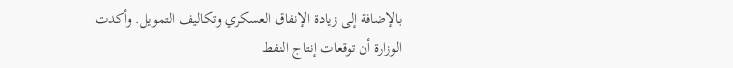بالإضافة إلى زيادة الإنفاق العسكري وتكاليف التمويل. وأكدت الوزارة أن توقعات إنتاج النفط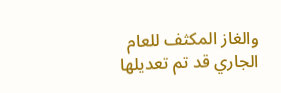والغاز المكثف للعام الجاري قد تم تعديلها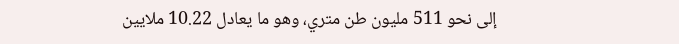إلى نحو 511 مليون طن متري، وهو ما يعادل 10.22 ملايين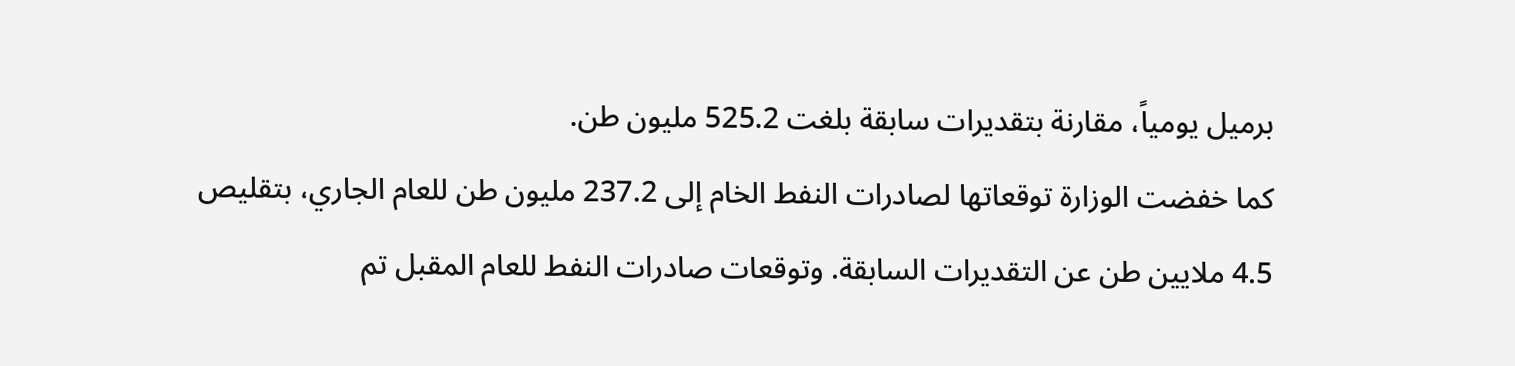برميل يومياً، مقارنة بتقديرات سابقة بلغت 525.2 مليون طن.
كما خفضت الوزارة توقعاتها لصادرات النفط الخام إلى 237.2 مليون طن للعام الجاري، بتقليص 4.5 ملايين طن عن التقديرات السابقة. وتوقعات صادرات النفط للعام المقبل تم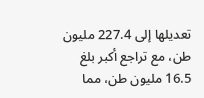تعديلها إلى 227.4 مليون طن، مع تراجع أكبر بلغ 16.5 مليون طن، مما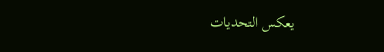يعكس التحديات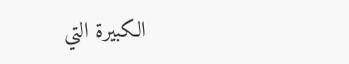الكبيرة التي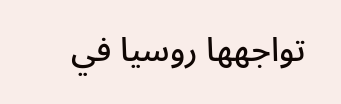تواجهها روسيا في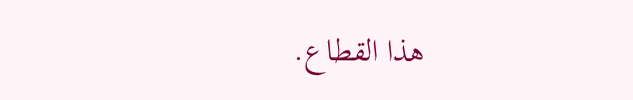هذا القطاع.